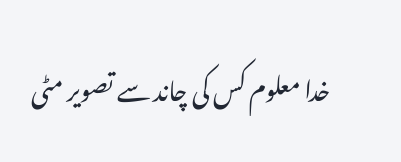خدا معلوم کس کی چاند سے تصویر مٹی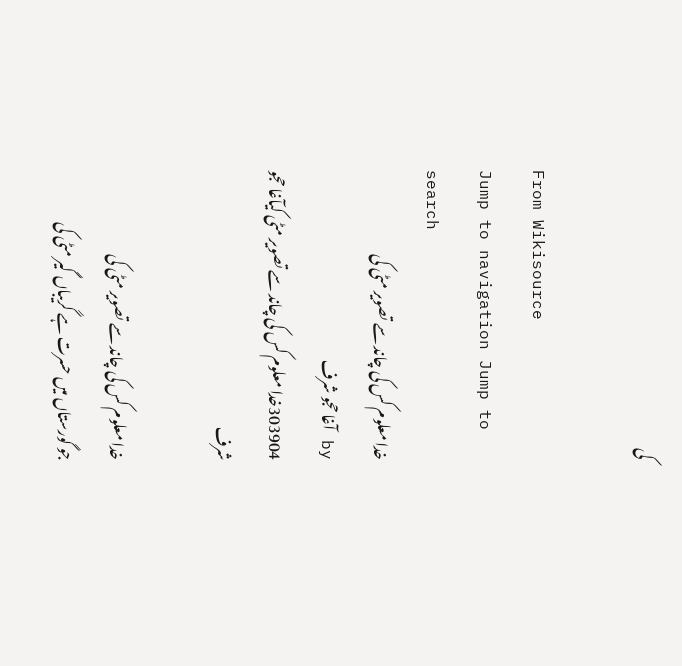کی

From Wikisource
Jump to navigation Jump to search
خدا معلوم کس کی چاند سے تصویر مٹی کی
by آغا حجو شرف
303904خدا معلوم کس کی چاند سے تصویر مٹی کیآغا حجو شرف

خدا معلوم کس کی چاند سے تصویر مٹی کی
جو گورستاں میں حسرت ہے گریباں گیر مٹی کی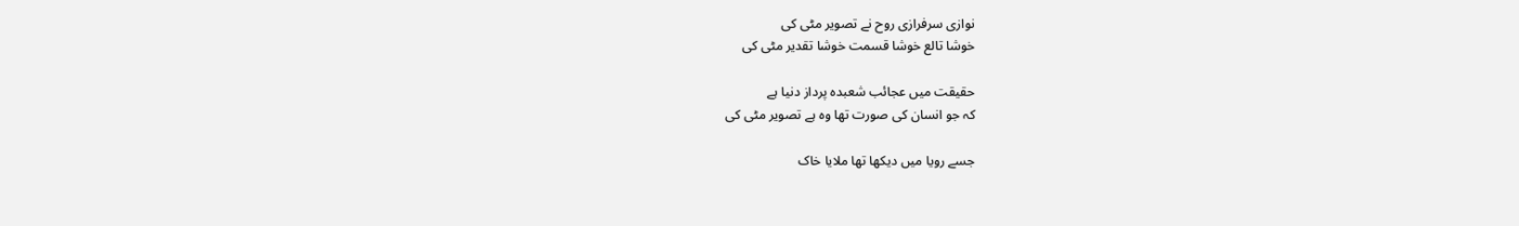نوازی سرفرازی روح نے تصویر مٹی کی
خوشا تالع خوشا قسمت خوشا تقدیر مٹی کی

حقیقت میں عجائب شعبدہ پرداز دنیا ہے
کہ جو انسان کی صورت تھا وہ ہے تصویر مٹی کی

جسے رویا میں دیکھا تھا ملایا خاک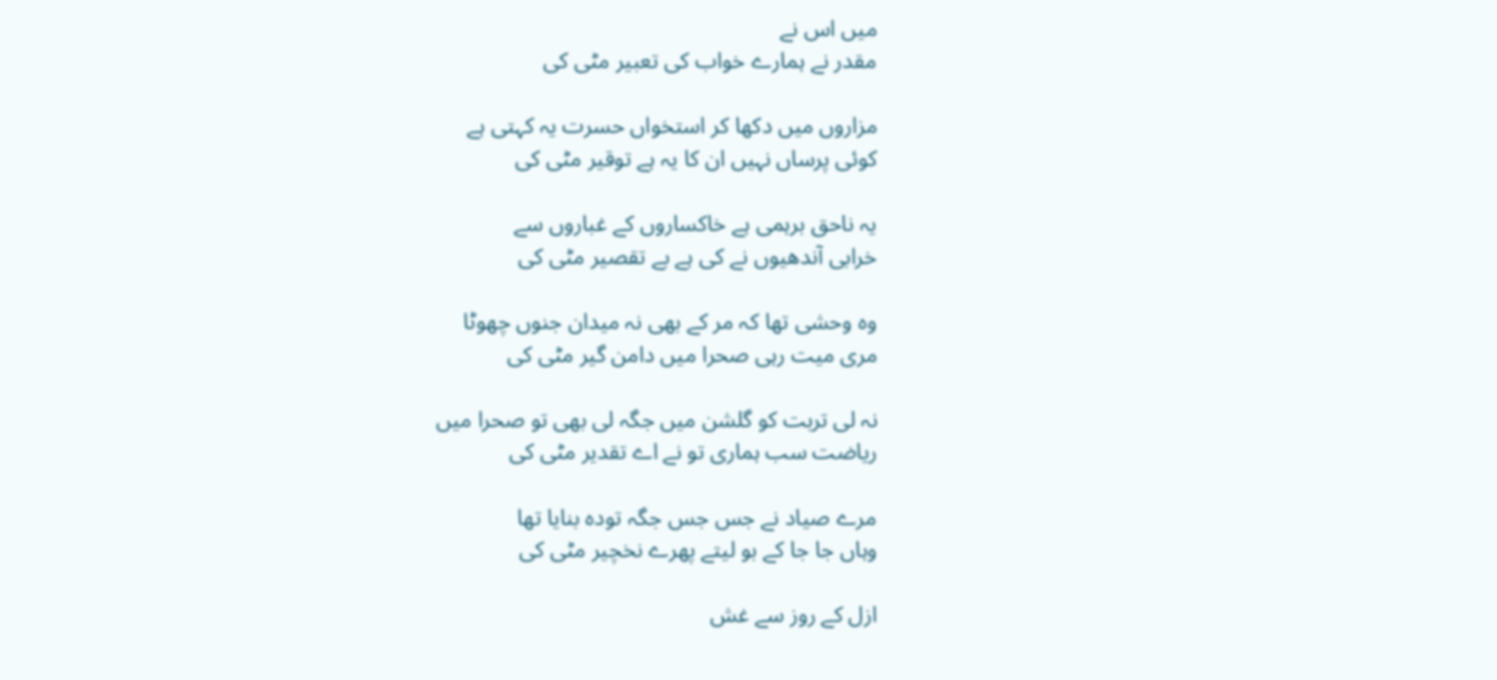میں اس نے
مقدر نے ہمارے خواب کی تعبیر مٹی کی

مزاروں میں دکھا کر استخواں حسرت یہ کہتی ہے
کوئی پرساں نہیں ان کا یہ ہے توقیر مٹی کی

یہ ناحق برہمی ہے خاکساروں کے غباروں سے
خرابی آندھیوں نے کی ہے بے تقصیر مٹی کی

وہ وحشی تھا کہ مر کے بھی نہ میدان جنوں چھوٹا
مری میت رہی صحرا میں دامن گیر مٹی کی

نہ لی تربت کو گلشن میں جگہ لی بھی تو صحرا میں
ریاضت سب ہماری تو نے اے تقدیر مٹی کی

مرے صیاد نے جس جس جگہ تودہ بنایا تھا
وہاں جا جا کے بو لیتے پھرے نخچیر مٹی کی

ازل کے روز سے غش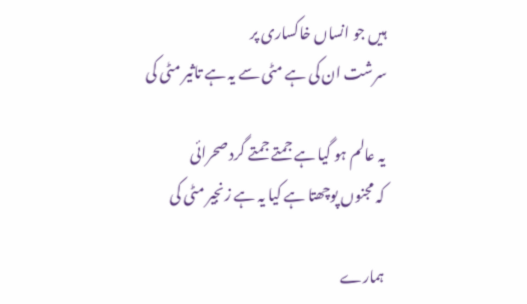ہیں جو انساں خاکساری پر
سرشت ان کی ہے مٹی سے یہ ہے تاثیر مٹی کی

یہ عالم ہو گیا ہے جمتے جمتے گرد صحرائی
کہ مجنوں پوچھتا ہے کیا یہ ہے زنجیر مٹی کی

ہمارے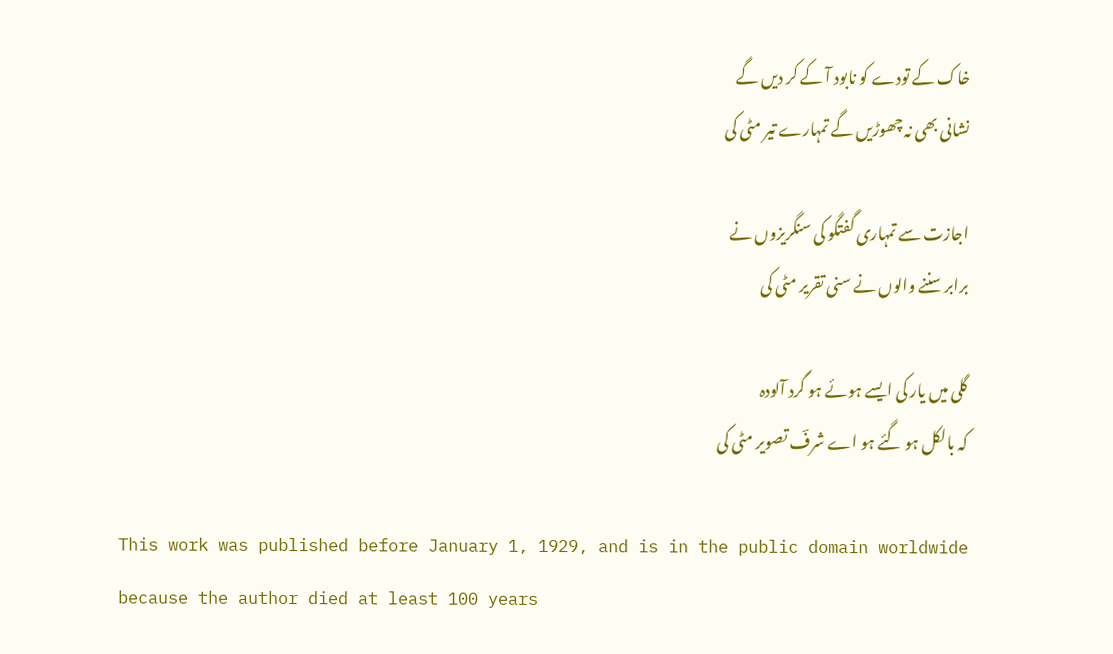خاک کے تودے کو نابود آ کے کر دیں گے
نشانی بھی نہ چھوڑیں گے تمہارے تیر مٹی کی

اجازت سے تمہاری گفتگو کی سنگریزوں نے
برابر سننے والوں نے سنی تقریر مٹی کی

گلی میں یار کی ایسے ہوئے ہو گرد آلودہ
کہ بالکل ہو گئے ہو اے شرفؔ تصویر مٹی کی

This work was published before January 1, 1929, and is in the public domain worldwide because the author died at least 100 years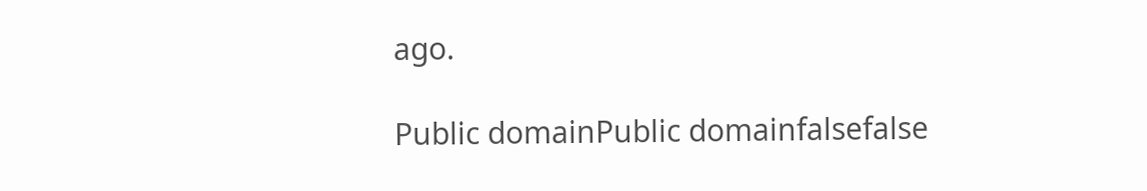ago.

Public domainPublic domainfalsefalse